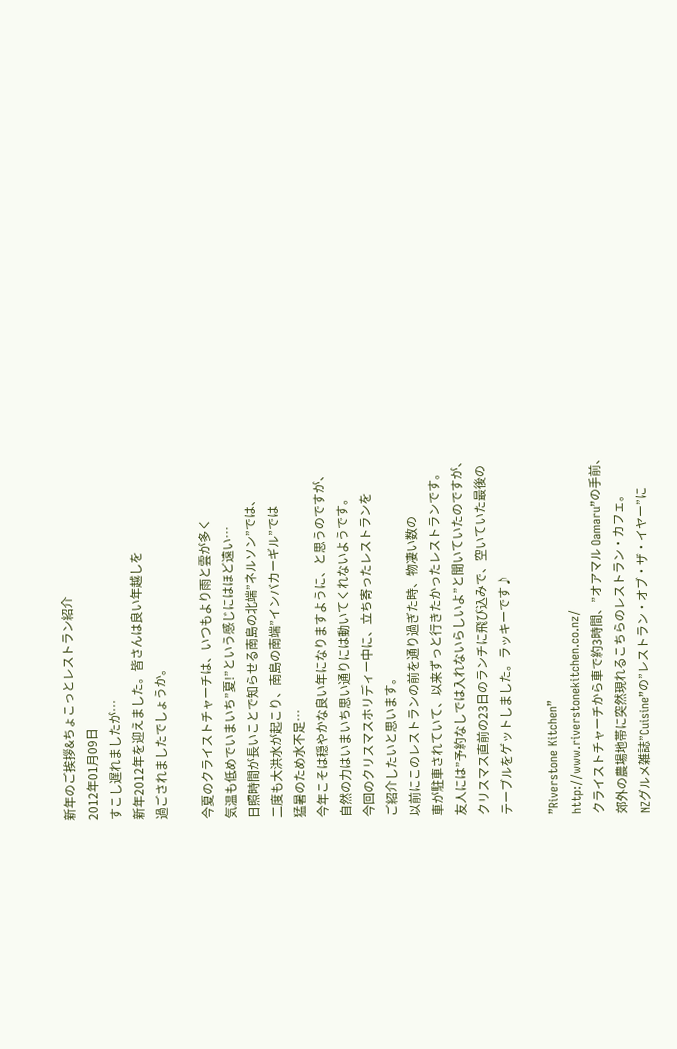新年のご挨拶&ちょこっとレストラン紹介
2012年01月09日
すこし遅れましたが…
新年2012年を迎えました。皆さんは良い年越しを
過ごされましたでしょうか。

今夏のクライストチャーチは、いつもより雨と雲が多く
気温も低めでいまいち”夏!”という感じにはほど遠い…
日照時間が長いことで知らせる南島の北端”ネルソン”では、
二度も大洪水が起こり、南島の南端”インバカーギル”では
猛暑のため水不足…
今年こそは穏やかな良い年になりますように、と思うのですが、
自然の力はいまいち思い通りには動いてくれないようです。
今回のクリスマスホリディー中に、立ち寄ったレストランを
ご紹介したいと思います。
以前にこのレストランの前を通り過ぎた時、物凄い数の
車が駐車されていて、以来ずっと行きたかったレストランです。
友人には”予約なしでは入れないらしいよ”と聞いていたのですが、
クリスマス直前の23日のランチに飛び込みで、空いていた最後の
テーブルをゲットしました。ラッキーです♪

”Riverstone Kitchen”
http://www.riverstonekitchen.co.nz/
クライストチャーチから車で約3時間、”オアマル Oamaru”の手前、
郊外の農場地帯に突然現れるこちらのレストラン・カフェ。
NZグルメ雑誌”Cuisine”の”レストラン・オブ・ザ・イヤー”に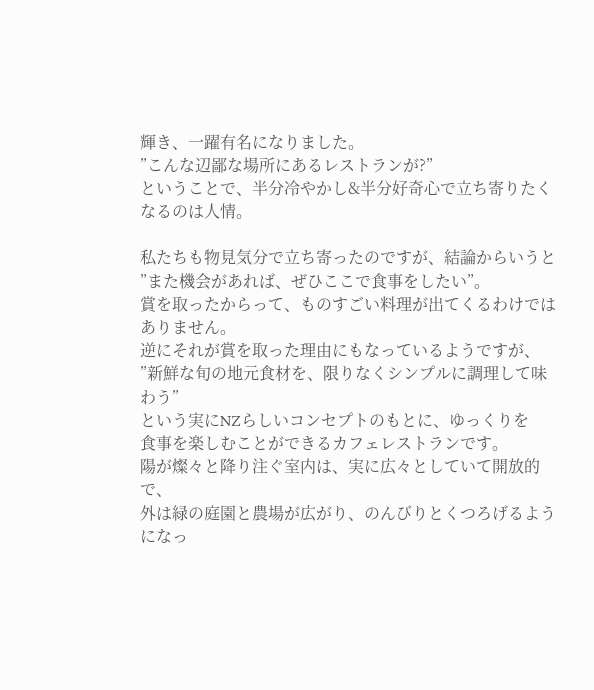輝き、一躍有名になりました。
”こんな辺鄙な場所にあるレストランが?”
ということで、半分冷やかし&半分好奇心で立ち寄りたくなるのは人情。

私たちも物見気分で立ち寄ったのですが、結論からいうと
”また機会があれば、ぜひここで食事をしたい”。
賞を取ったからって、ものすごい料理が出てくるわけではありません。
逆にそれが賞を取った理由にもなっているようですが、
”新鮮な旬の地元食材を、限りなくシンプルに調理して味わう”
という実にNZらしいコンセプトのもとに、ゆっくりを
食事を楽しむことができるカフェレストランです。
陽が燦々と降り注ぐ室内は、実に広々としていて開放的で、
外は緑の庭園と農場が広がり、のんびりとくつろげるようになっ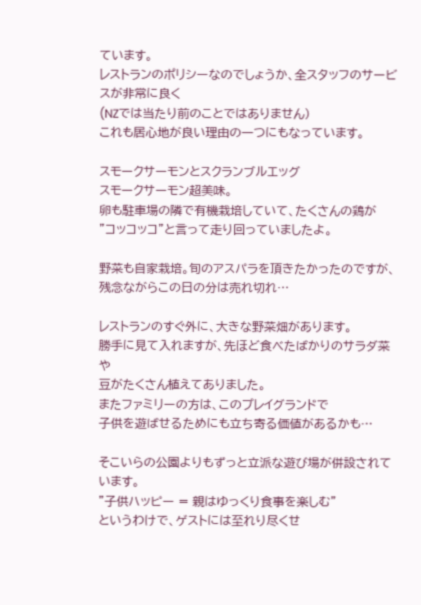ています。
レストランのポリシーなのでしょうか、全スタッフのサービスが非常に良く
(NZでは当たり前のことではありません)
これも居心地が良い理由の一つにもなっています。

スモークサーモンとスクランブルエッグ
スモークサーモン超美味。
卵も駐車場の隣で有機栽培していて、たくさんの鶏が
”コッコッコ”と言って走り回っていましたよ。

野菜も自家栽培。旬のアスパラを頂きたかったのですが、
残念ながらこの日の分は売れ切れ…

レストランのすぐ外に、大きな野菜畑があります。
勝手に見て入れますが、先ほど食べたばかりのサラダ菜や
豆がたくさん植えてありました。
またファミリーの方は、このプレイグランドで
子供を遊ばせるためにも立ち寄る価値があるかも…

そこいらの公園よりもずっと立派な遊び場が併設されています。
”子供ハッピー = 親はゆっくり食事を楽しむ”
というわけで、ゲストには至れり尽くせ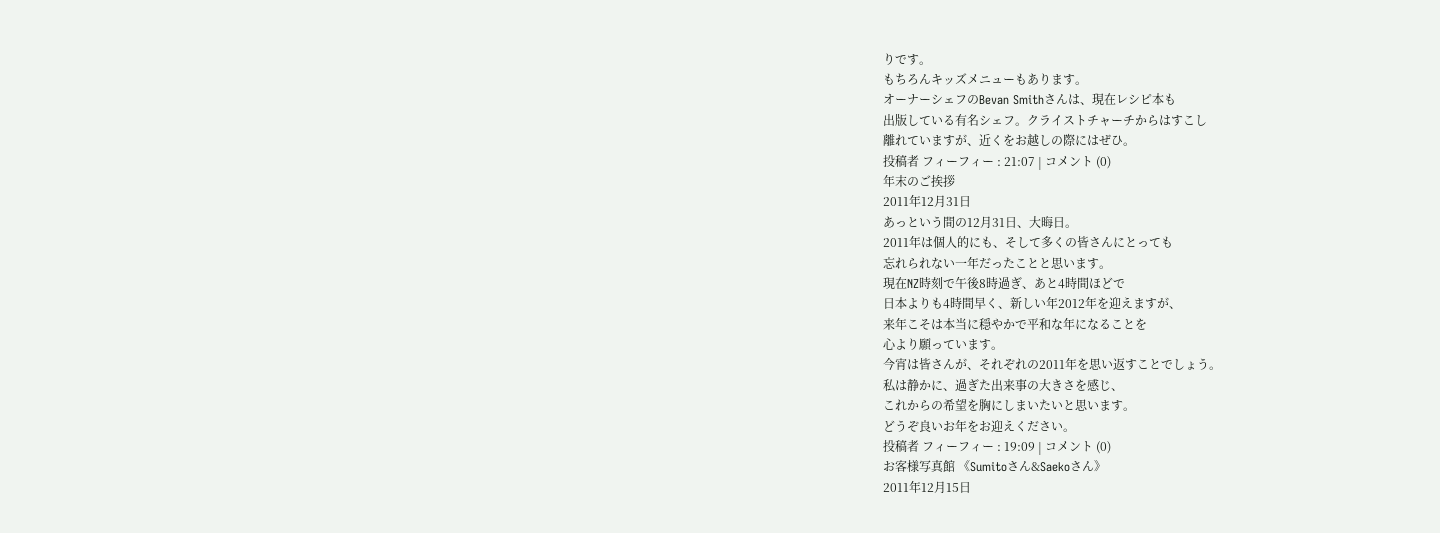りです。
もちろんキッズメニューもあります。
オーナーシェフのBevan Smithさんは、現在レシピ本も
出版している有名シェフ。クライストチャーチからはすこし
離れていますが、近くをお越しの際にはぜひ。
投稿者 フィーフィー : 21:07 | コメント (0)
年末のご挨拶
2011年12月31日
あっという間の12月31日、大晦日。
2011年は個人的にも、そして多くの皆さんにとっても
忘れられない一年だったことと思います。
現在NZ時刻で午後8時過ぎ、あと4時間ほどで
日本よりも4時間早く、新しい年2012年を迎えますが、
来年こそは本当に穏やかで平和な年になることを
心より願っています。
今宵は皆さんが、それぞれの2011年を思い返すことでしょう。
私は静かに、過ぎた出来事の大きさを感じ、
これからの希望を胸にしまいたいと思います。
どうぞ良いお年をお迎えください。
投稿者 フィーフィー : 19:09 | コメント (0)
お客様写真館 《Sumitoさん&Saekoさん》
2011年12月15日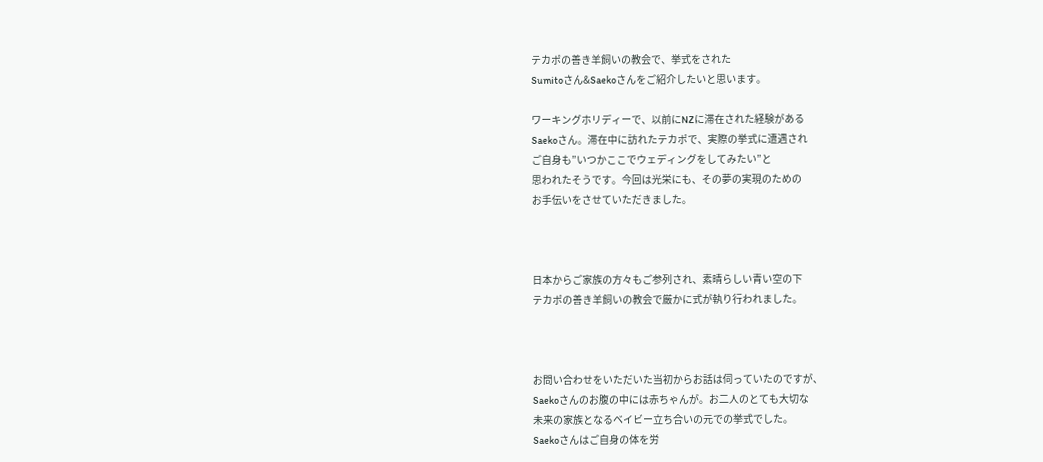テカポの善き羊飼いの教会で、挙式をされた
Sumitoさん&Saekoさんをご紹介したいと思います。

ワーキングホリディーで、以前にNZに滞在された経験がある
Saekoさん。滞在中に訪れたテカポで、実際の挙式に遭遇され
ご自身も”いつかここでウェディングをしてみたい”と
思われたそうです。今回は光栄にも、その夢の実現のための
お手伝いをさせていただきました。



日本からご家族の方々もご参列され、素晴らしい青い空の下
テカポの善き羊飼いの教会で厳かに式が執り行われました。



お問い合わせをいただいた当初からお話は伺っていたのですが、
Saekoさんのお腹の中には赤ちゃんが。お二人のとても大切な
未来の家族となるベイビー立ち合いの元での挙式でした。
Saekoさんはご自身の体を労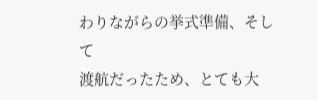わりながらの挙式準備、そして
渡航だったため、とても大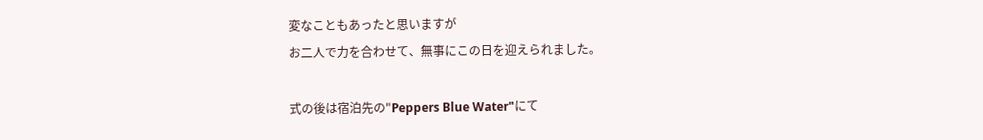変なこともあったと思いますが
お二人で力を合わせて、無事にこの日を迎えられました。

式の後は宿泊先の"Peppers Blue Water"にて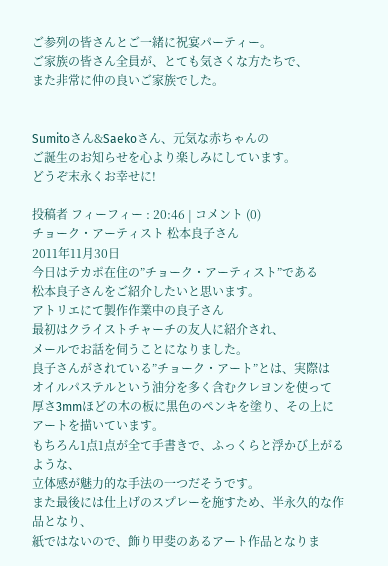ご参列の皆さんとご一緒に祝宴パーティー。
ご家族の皆さん全員が、とても気さくな方たちで、
また非常に仲の良いご家族でした。


Sumitoさん&Saekoさん、元気な赤ちゃんの
ご誕生のお知らせを心より楽しみにしています。
どうぞ末永くお幸せに!

投稿者 フィーフィー : 20:46 | コメント (0)
チョーク・アーティスト 松本良子さん
2011年11月30日
今日はテカポ在住の”チョーク・アーティスト”である
松本良子さんをご紹介したいと思います。
アトリエにて製作作業中の良子さん
最初はクライストチャーチの友人に紹介され、
メールでお話を伺うことになりました。
良子さんがされている”チョーク・アート”とは、実際は
オイルパステルという油分を多く含むクレヨンを使って
厚さ3mmほどの木の板に黒色のペンキを塗り、その上に
アートを描いています。
もちろん1点1点が全て手書きで、ふっくらと浮かび上がるような、
立体感が魅力的な手法の一つだそうです。
また最後には仕上げのスプレーを施すため、半永久的な作品となり、
紙ではないので、飾り甲斐のあるアート作品となりま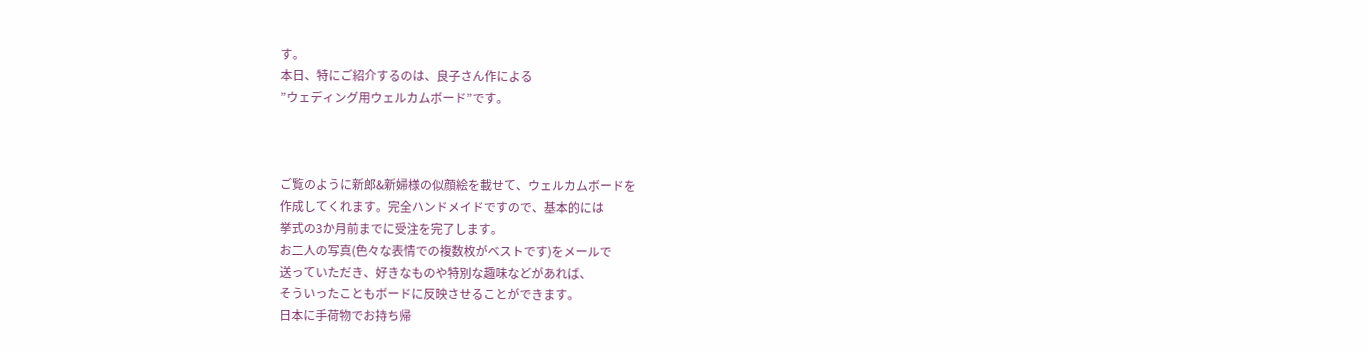す。
本日、特にご紹介するのは、良子さん作による
”ウェディング用ウェルカムボード”です。



ご覧のように新郎&新婦様の似顔絵を載せて、ウェルカムボードを
作成してくれます。完全ハンドメイドですので、基本的には
挙式の3か月前までに受注を完了します。
お二人の写真(色々な表情での複数枚がベストです)をメールで
送っていただき、好きなものや特別な趣味などがあれば、
そういったこともボードに反映させることができます。
日本に手荷物でお持ち帰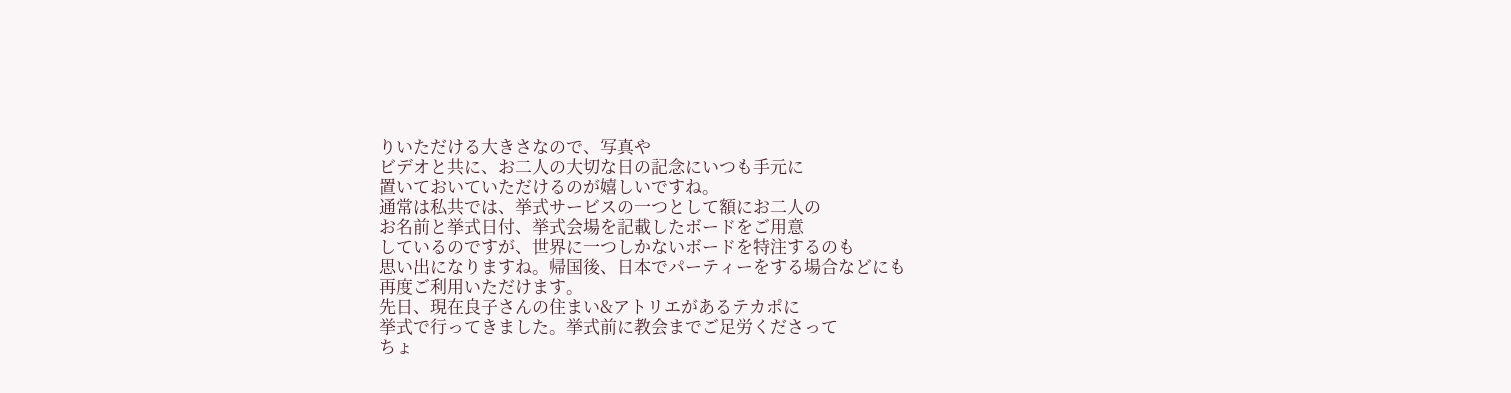りいただける大きさなので、写真や
ビデオと共に、お二人の大切な日の記念にいつも手元に
置いておいていただけるのが嬉しいですね。
通常は私共では、挙式サービスの一つとして額にお二人の
お名前と挙式日付、挙式会場を記載したボードをご用意
しているのですが、世界に一つしかないボードを特注するのも
思い出になりますね。帰国後、日本でパーティーをする場合などにも
再度ご利用いただけます。
先日、現在良子さんの住まい&アトリエがあるテカポに
挙式で行ってきました。挙式前に教会までご足労くださって
ちょ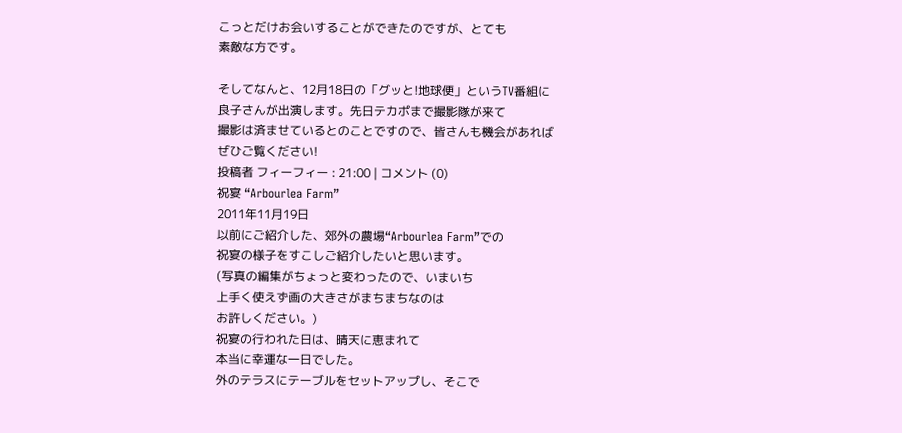こっとだけお会いすることができたのですが、とても
素敵な方です。

そしてなんと、12月18日の「グッと!地球便」というTV番組に
良子さんが出演します。先日テカポまで撮影隊が来て
撮影は済ませているとのことですので、皆さんも機会があれば
ぜひご覧ください!
投稿者 フィーフィー : 21:00 | コメント (0)
祝宴 “Arbourlea Farm”
2011年11月19日
以前にご紹介した、郊外の農場“Arbourlea Farm”での
祝宴の様子をすこしご紹介したいと思います。
(写真の編集がちょっと変わったので、いまいち
上手く使えず画の大きさがまちまちなのは
お許しください。)
祝宴の行われた日は、晴天に恵まれて
本当に幸運な一日でした。
外のテラスにテーブルをセットアップし、そこで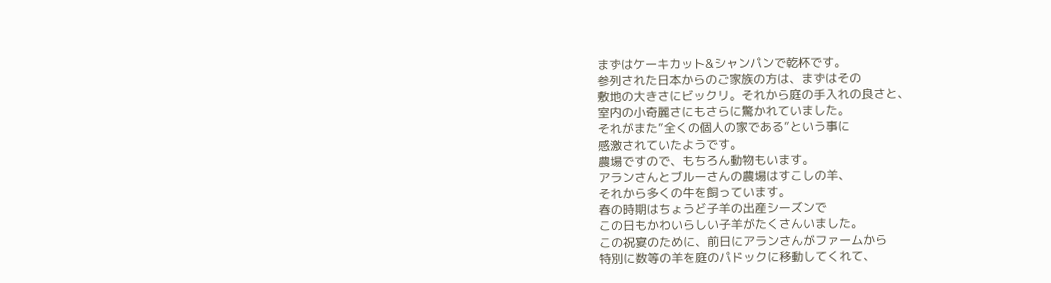まずはケーキカット&シャンパンで乾杯です。
参列された日本からのご家族の方は、まずはその
敷地の大きさにビックリ。それから庭の手入れの良さと、
室内の小奇麗さにもさらに驚かれていました。
それがまた”全くの個人の家である”という事に
感激されていたようです。
農場ですので、もちろん動物もいます。
アランさんとブルーさんの農場はすこしの羊、
それから多くの牛を飼っています。
春の時期はちょうど子羊の出産シーズンで
この日もかわいらしい子羊がたくさんいました。
この祝宴のために、前日にアランさんがファームから
特別に数等の羊を庭のパドックに移動してくれて、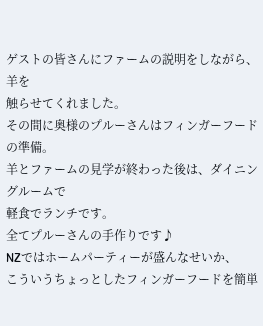ゲストの皆さんにファームの説明をしながら、羊を
触らせてくれました。
その間に奥様のプルーさんはフィンガーフードの準備。
羊とファームの見学が終わった後は、ダイニングルームで
軽食でランチです。
全てプルーさんの手作りです♪
NZではホームパーティーが盛んなせいか、
こういうちょっとしたフィンガーフードを簡単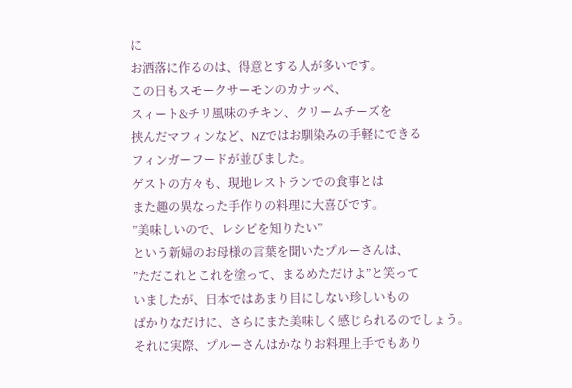に
お洒落に作るのは、得意とする人が多いです。
この日もスモークサーモンのカナッペ、
スィート&チリ風味のチキン、クリームチーズを
挟んだマフィンなど、NZではお馴染みの手軽にできる
フィンガーフードが並びました。
ゲストの方々も、現地レストランでの食事とは
また趣の異なった手作りの料理に大喜びです。
”美味しいので、レシピを知りたい”
という新婦のお母様の言葉を聞いたプルーさんは、
”ただこれとこれを塗って、まるめただけよ”と笑って
いましたが、日本ではあまり目にしない珍しいもの
ばかりなだけに、さらにまた美味しく感じられるのでしょう。
それに実際、プルーさんはかなりお料理上手でもあり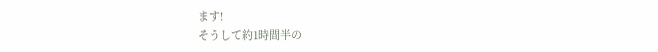ます!
そうして約1時間半の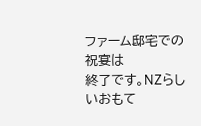ファーム邸宅での祝宴は
終了です。NZらしいおもて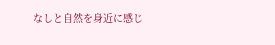なしと自然を身近に感じ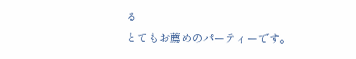る
とてもお薦めのパーティーです。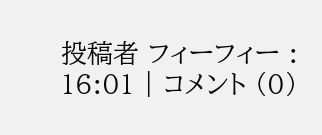投稿者 フィーフィー : 16:01 | コメント (0)